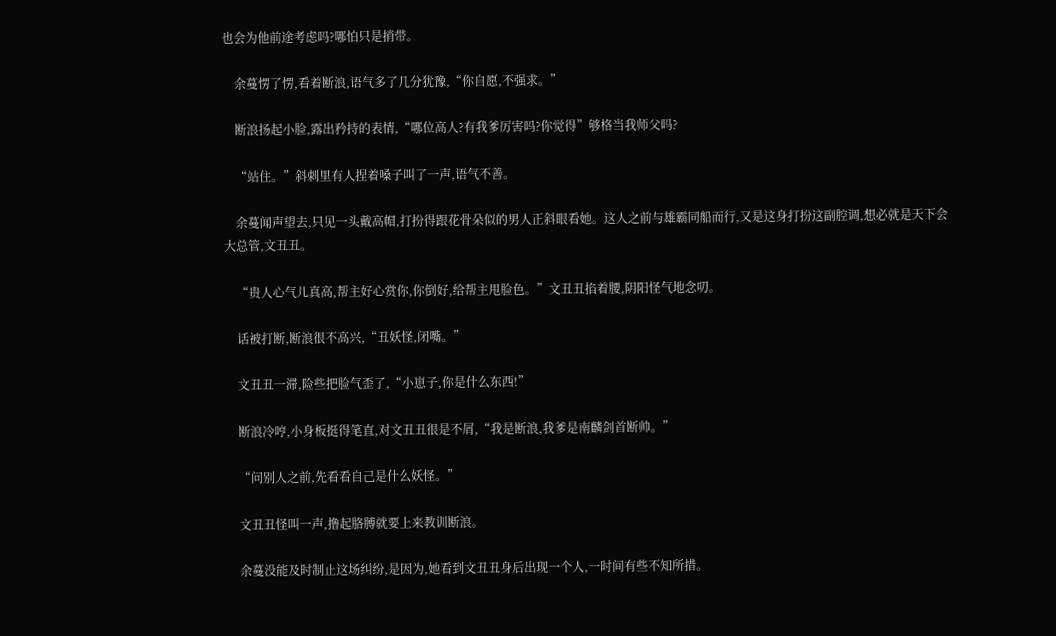也会为他前途考虑吗?哪怕只是捎带。

    余蔓愣了愣,看着断浪,语气多了几分犹豫,“你自愿,不强求。”

    断浪扬起小脸,露出矜持的表情,“哪位高人?有我爹厉害吗?你觉得”够格当我师父吗?

    “站住。”斜刺里有人捏着嗓子叫了一声,语气不善。

    余蔓闻声望去,只见一头戴高帽,打扮得跟花骨朵似的男人正斜眼看她。这人之前与雄霸同船而行,又是这身打扮这副腔调,想必就是天下会大总管,文丑丑。

    “贵人心气儿真高,帮主好心赏你,你倒好,给帮主甩脸色。”文丑丑掐着腰,阴阳怪气地念叨。

    话被打断,断浪很不高兴,“丑妖怪,闭嘴。”

    文丑丑一滞,险些把脸气歪了,“小崽子,你是什么东西!”

    断浪冷哼,小身板挺得笔直,对文丑丑很是不屑,“我是断浪,我爹是南麟剑首断帅。”

    “问别人之前,先看看自己是什么妖怪。”

    文丑丑怪叫一声,撸起胳膊就要上来教训断浪。

    余蔓没能及时制止这场纠纷,是因为,她看到文丑丑身后出现一个人,一时间有些不知所措。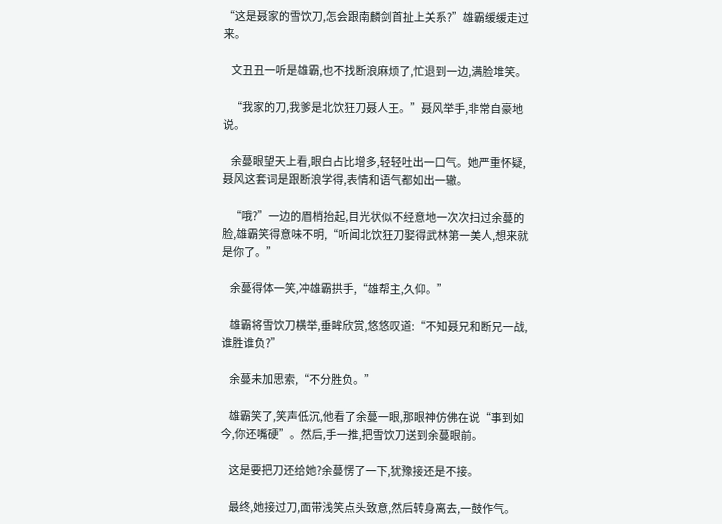“这是聂家的雪饮刀,怎会跟南麟剑首扯上关系?”雄霸缓缓走过来。

    文丑丑一听是雄霸,也不找断浪麻烦了,忙退到一边,满脸堆笑。

    “我家的刀,我爹是北饮狂刀聂人王。”聂风举手,非常自豪地说。

    余蔓眼望天上看,眼白占比增多,轻轻吐出一口气。她严重怀疑,聂风这套词是跟断浪学得,表情和语气都如出一辙。

    “哦?”一边的眉梢抬起,目光状似不经意地一次次扫过余蔓的脸,雄霸笑得意味不明,“听闻北饮狂刀娶得武林第一美人,想来就是你了。”

    余蔓得体一笑,冲雄霸拱手,“雄帮主,久仰。”

    雄霸将雪饮刀横举,垂眸欣赏,悠悠叹道:“不知聂兄和断兄一战,谁胜谁负?”

    余蔓未加思索,“不分胜负。”

    雄霸笑了,笑声低沉,他看了余蔓一眼,那眼神仿佛在说“事到如今,你还嘴硬”。然后,手一推,把雪饮刀送到余蔓眼前。

    这是要把刀还给她?余蔓愣了一下,犹豫接还是不接。

    最终,她接过刀,面带浅笑点头致意,然后转身离去,一鼓作气。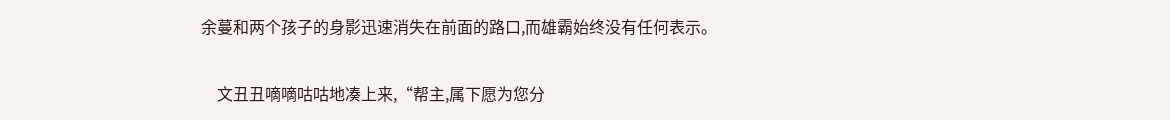余蔓和两个孩子的身影迅速消失在前面的路口,而雄霸始终没有任何表示。

    文丑丑嘀嘀咕咕地凑上来,“帮主,属下愿为您分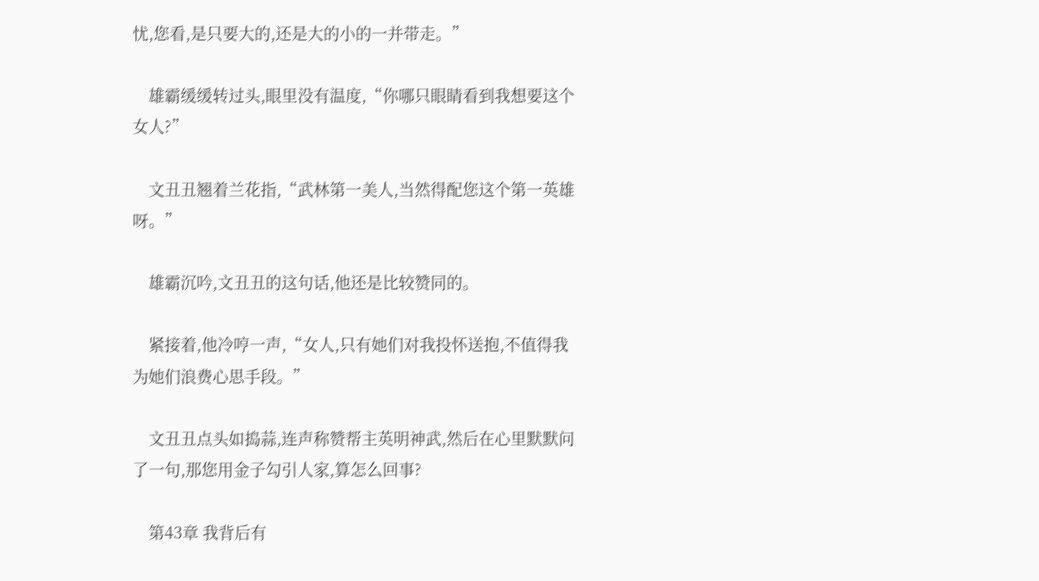忧,您看,是只要大的,还是大的小的一并带走。”

    雄霸缓缓转过头,眼里没有温度,“你哪只眼睛看到我想要这个女人?”

    文丑丑翘着兰花指,“武林第一美人,当然得配您这个第一英雄呀。”

    雄霸沉吟,文丑丑的这句话,他还是比较赞同的。

    紧接着,他冷哼一声,“女人,只有她们对我投怀送抱,不值得我为她们浪费心思手段。”

    文丑丑点头如捣蒜,连声称赞帮主英明神武,然后在心里默默问了一句,那您用金子勾引人家,算怎么回事?

    第43章 我背后有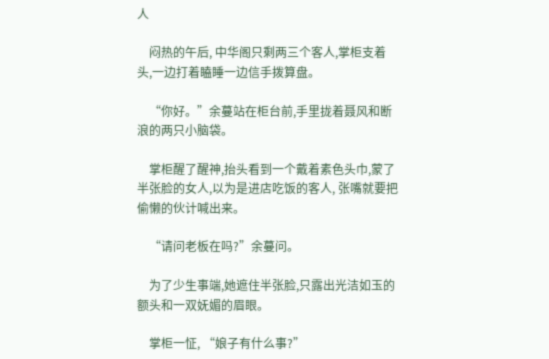人

    闷热的午后, 中华阁只剩两三个客人,掌柜支着头,一边打着瞌睡一边信手拨算盘。

    “你好。”余蔓站在柜台前,手里拢着聂风和断浪的两只小脑袋。

    掌柜醒了醒神,抬头看到一个戴着素色头巾,蒙了半张脸的女人,以为是进店吃饭的客人, 张嘴就要把偷懒的伙计喊出来。

    “请问老板在吗?”余蔓问。

    为了少生事端,她遮住半张脸,只露出光洁如玉的额头和一双妩媚的眉眼。

    掌柜一怔, “娘子有什么事?”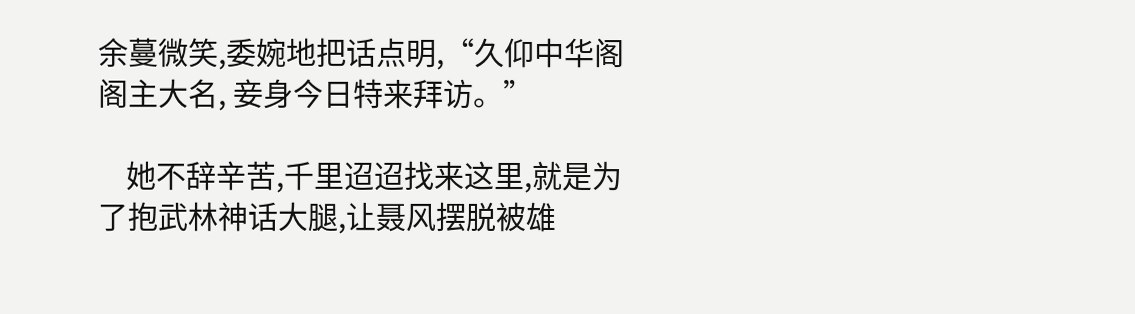余蔓微笑,委婉地把话点明,“久仰中华阁阁主大名, 妾身今日特来拜访。”

    她不辞辛苦,千里迢迢找来这里,就是为了抱武林神话大腿,让聂风摆脱被雄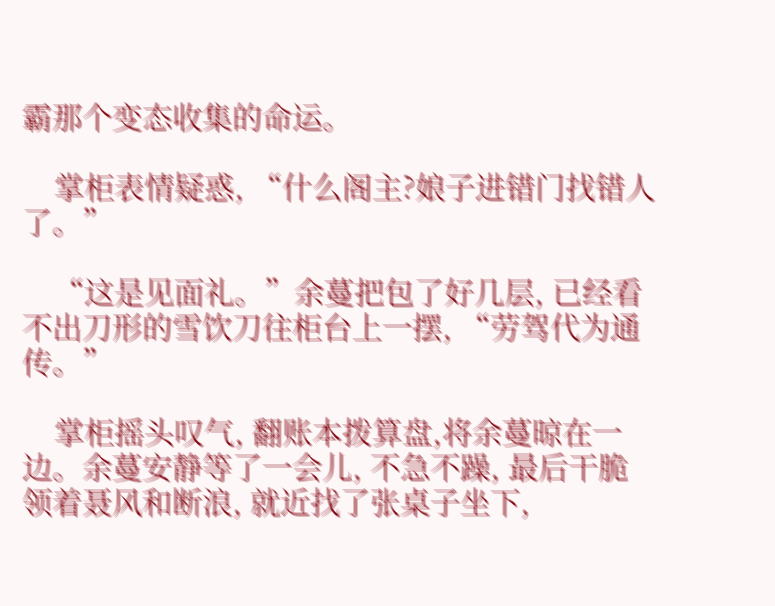霸那个变态收集的命运。

    掌柜表情疑惑, “什么阁主?娘子进错门找错人了。”

    “这是见面礼。”余蔓把包了好几层, 已经看不出刀形的雪饮刀往柜台上一摆, “劳驾代为通传。”

    掌柜摇头叹气, 翻账本拨算盘,将余蔓晾在一边。余蔓安静等了一会儿, 不急不躁, 最后干脆领着聂风和断浪, 就近找了张桌子坐下,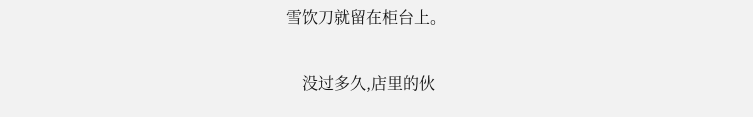雪饮刀就留在柜台上。

    没过多久,店里的伙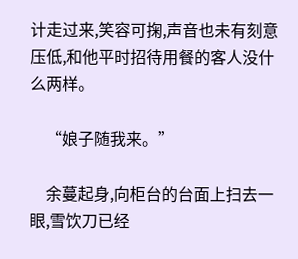计走过来,笑容可掬,声音也未有刻意压低,和他平时招待用餐的客人没什么两样。

    “娘子随我来。”

    余蔓起身,向柜台的台面上扫去一眼,雪饮刀已经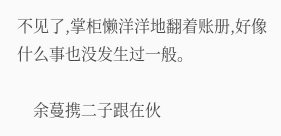不见了,掌柜懒洋洋地翻着账册,好像什么事也没发生过一般。

    余蔓携二子跟在伙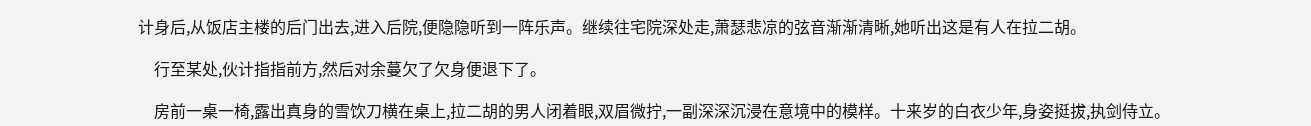计身后,从饭店主楼的后门出去,进入后院,便隐隐听到一阵乐声。继续往宅院深处走,萧瑟悲凉的弦音渐渐清晰,她听出这是有人在拉二胡。

    行至某处,伙计指指前方,然后对余蔓欠了欠身便退下了。

    房前一桌一椅,露出真身的雪饮刀横在桌上,拉二胡的男人闭着眼,双眉微拧,一副深深沉浸在意境中的模样。十来岁的白衣少年,身姿挺拔,执剑侍立。